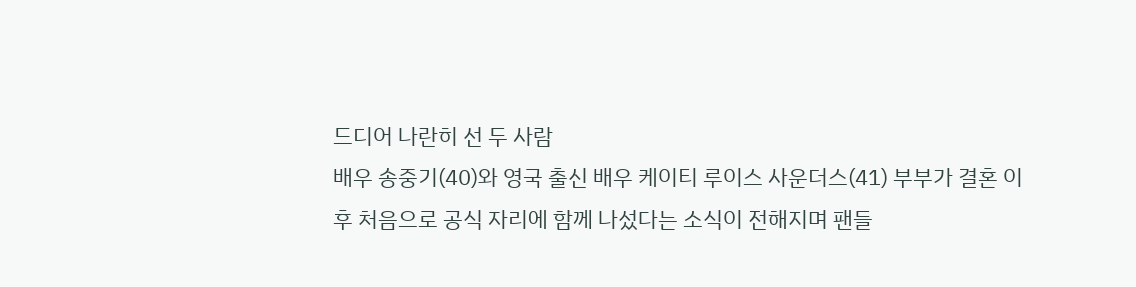드디어 나란히 선 두 사람
배우 송중기(40)와 영국 출신 배우 케이티 루이스 사운더스(41) 부부가 결혼 이후 처음으로 공식 자리에 함께 나섰다는 소식이 전해지며 팬들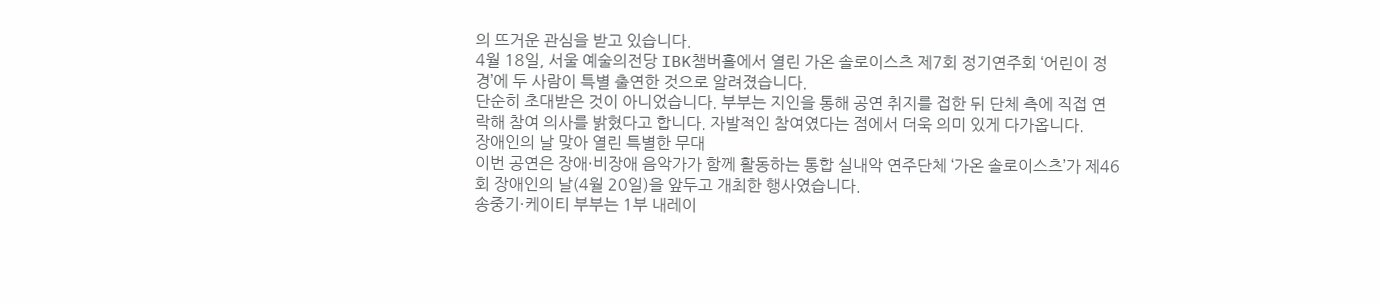의 뜨거운 관심을 받고 있습니다.
4월 18일, 서울 예술의전당 IBK챔버홀에서 열린 가온 솔로이스츠 제7회 정기연주회 ‘어린이 정경’에 두 사람이 특별 출연한 것으로 알려졌습니다.
단순히 초대받은 것이 아니었습니다. 부부는 지인을 통해 공연 취지를 접한 뒤 단체 측에 직접 연락해 참여 의사를 밝혔다고 합니다. 자발적인 참여였다는 점에서 더욱 의미 있게 다가옵니다.
장애인의 날 맞아 열린 특별한 무대
이번 공연은 장애·비장애 음악가가 함께 활동하는 통합 실내악 연주단체 ‘가온 솔로이스츠’가 제46회 장애인의 날(4월 20일)을 앞두고 개최한 행사였습니다.
송중기·케이티 부부는 1부 내레이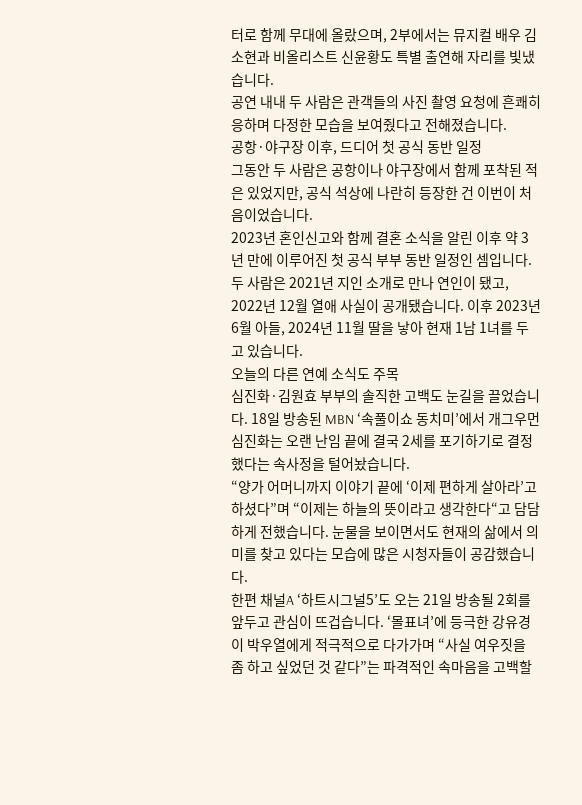터로 함께 무대에 올랐으며, 2부에서는 뮤지컬 배우 김소현과 비올리스트 신윤황도 특별 출연해 자리를 빛냈습니다.
공연 내내 두 사람은 관객들의 사진 촬영 요청에 흔쾌히 응하며 다정한 모습을 보여줬다고 전해졌습니다.
공항·야구장 이후, 드디어 첫 공식 동반 일정
그동안 두 사람은 공항이나 야구장에서 함께 포착된 적은 있었지만, 공식 석상에 나란히 등장한 건 이번이 처음이었습니다.
2023년 혼인신고와 함께 결혼 소식을 알린 이후 약 3년 만에 이루어진 첫 공식 부부 동반 일정인 셈입니다.
두 사람은 2021년 지인 소개로 만나 연인이 됐고, 2022년 12월 열애 사실이 공개됐습니다. 이후 2023년 6월 아들, 2024년 11월 딸을 낳아 현재 1남 1녀를 두고 있습니다.
오늘의 다른 연예 소식도 주목
심진화·김원효 부부의 솔직한 고백도 눈길을 끌었습니다. 18일 방송된 MBN ‘속풀이쇼 동치미’에서 개그우먼 심진화는 오랜 난임 끝에 결국 2세를 포기하기로 결정했다는 속사정을 털어놨습니다.
“양가 어머니까지 이야기 끝에 ‘이제 편하게 살아라’고 하셨다”며 “이제는 하늘의 뜻이라고 생각한다“고 담담하게 전했습니다. 눈물을 보이면서도 현재의 삶에서 의미를 찾고 있다는 모습에 많은 시청자들이 공감했습니다.
한편 채널A ‘하트시그널5’도 오는 21일 방송될 2회를 앞두고 관심이 뜨겁습니다. ‘몰표녀’에 등극한 강유경이 박우열에게 적극적으로 다가가며 “사실 여우짓을 좀 하고 싶었던 것 같다”는 파격적인 속마음을 고백할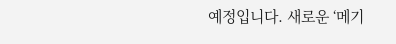예정입니다. 새로운 ‘메기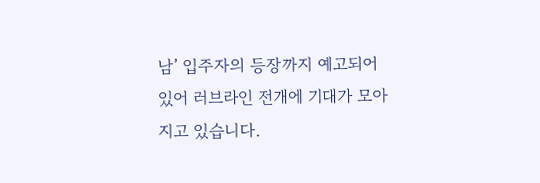남’ 입주자의 등장까지 예고되어 있어 러브라인 전개에 기대가 모아지고 있습니다.